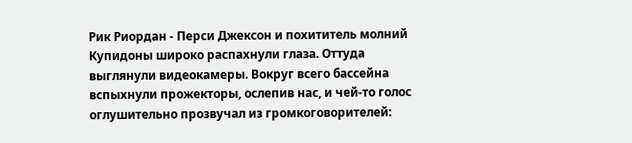Рик Риордан - Перси Джексон и похититель молний
Купидоны широко распахнули глаза. Оттуда выглянули видеокамеры. Вокруг всего бассейна вспыхнули прожекторы, ослепив нас, и чей-то голос оглушительно прозвучал из громкоговорителей: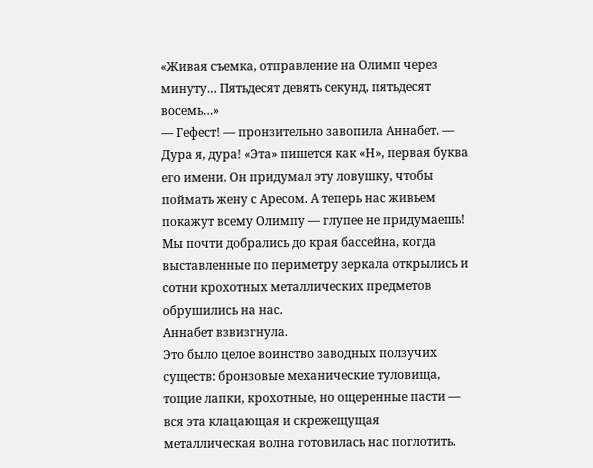«Живая съемка, отправление на Олимп через минуту… Пятьдесят девять секунд, пятьдесят восемь…»
— Гефест! — пронзительно завопила Аннабет. — Дура я, дура! «Эта» пишется как «Н», первая буква его имени. Он придумал эту ловушку, чтобы поймать жену с Аресом. А теперь нас живьем покажут всему Олимпу — глупее не придумаешь!
Мы почти добрались до края бассейна, когда выставленные по периметру зеркала открылись и сотни крохотных металлических предметов обрушились на нас.
Аннабет взвизгнула.
Это было целое воинство заводных ползучих существ: бронзовые механические туловища, тощие лапки, крохотные, но ощеренные пасти — вся эта клацающая и скрежещущая металлическая волна готовилась нас поглотить.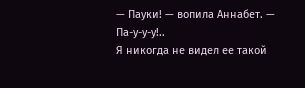— Пауки! — вопила Аннабет. — Па-у-у-у!..
Я никогда не видел ее такой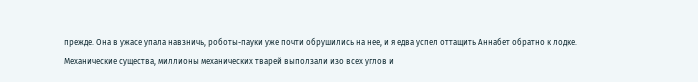прежде. Она в ужасе упала навзничь, роботы-пауки уже почти обрушились на нее, и я едва успел оттащить Аннабет обратно к лодке.
Механические существа, миллионы механических тварей выползали изо всех углов и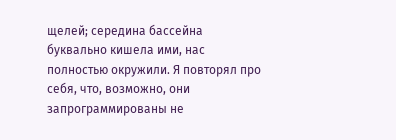щелей; середина бассейна буквально кишела ими, нас полностью окружили. Я повторял про себя, что, возможно, они запрограммированы не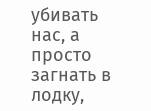убивать нас, а просто загнать в лодку,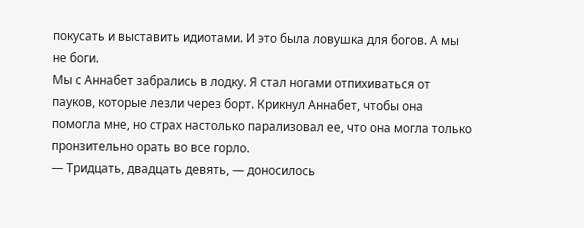покусать и выставить идиотами. И это была ловушка для богов. А мы не боги.
Мы с Аннабет забрались в лодку. Я стал ногами отпихиваться от пауков, которые лезли через борт. Крикнул Аннабет, чтобы она помогла мне, но страх настолько парализовал ее, что она могла только пронзительно орать во все горло.
— Тридцать, двадцать девять, — доносилось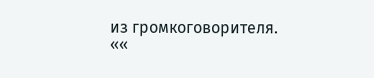из громкоговорителя.
««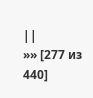||
»» [277 из
440]